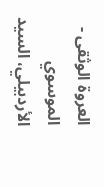العروة الوثقى - الموسوي الأردبيلي، السيد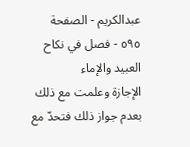عبدالكريم - الصفحة ٥٩٥ - فصل في نكاح العبيد والإماء
الإجازة وعلمت مع ذلك بعدم جواز ذلك فتحدّ مع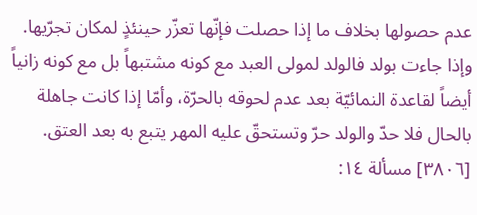عدم حصولها بخلاف ما إذا حصلت فإنّها تعزّر حينئذٍ لمكان تجرّيها. وإذا جاءت بولد فالولد لمولى العبد مع كونه مشتبهاً بل مع كونه زانياً أيضاً لقاعدة النمائيّة بعد عدم لحوقه بالحرّة، وأمّا إذا كانت جاهلة بالحال فلا حدّ والولد حرّ وتستحقّ عليه المهر يتبع به بعد العتق.
[٣٨٠٦] مسألة ١٤: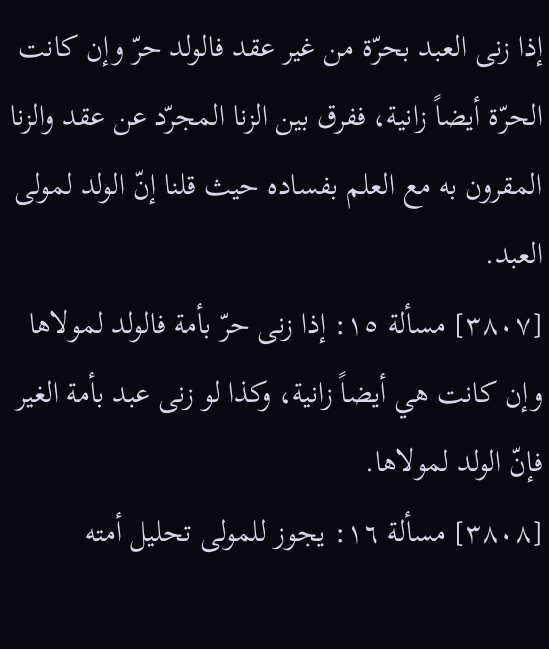إذا زنى العبد بحرّة من غير عقد فالولد حرّ وإن كانت الحرّة أيضاً زانية، ففرق بين الزنا المجرّد عن عقد والزنا المقرون به مع العلم بفساده حيث قلنا إنّ الولد لمولى العبد.
[٣٨٠٧] مسألة ١٥: إذا زنى حرّ بأمة فالولد لمولاها وإن كانت هي أيضاً زانية، وكذا لو زنى عبد بأمة الغير فإنّ الولد لمولاها.
[٣٨٠٨] مسألة ١٦: يجوز للمولى تحليل أمته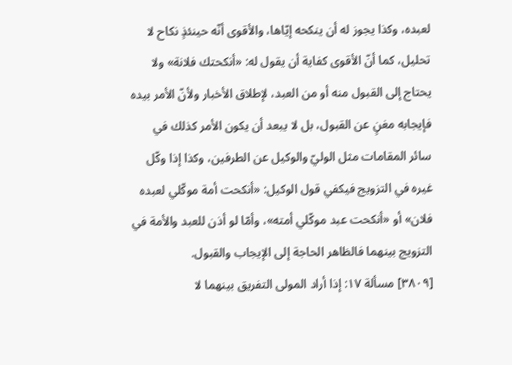لعبده، وكذا يجوز له أن ينكحه إيّاها، والأقوى أنّه حينئذٍ نكاح لا تحليل، كما أنّ الأقوى كفاية أن يقول له: «أنكحتك فلانة» ولا يحتاج إلى القبول منه أو من العبد، لإطلاق الأخبار ولأنّ الأمر بيده فإيجابه مغنٍ عن القبول، بل لا يبعد أن يكون الأمر كذلك في سائر المقامات مثل الوليّ والوكيل عن الطرفين، وكذا إذا وكّل غيره في التزويج فيكفي قول الوكيل: «أنكحت أمة موكّلي لعبده فلان» أو «أنكحت عبد موكّلي أمته»، وأمّا لو أذن للعبد والأمة في التزويج بينهما فالظاهر الحاجة إلى الإيجاب والقبول.
[٣٨٠٩] مسألة ١٧: إذا أراد المولى التفريق بينهما لا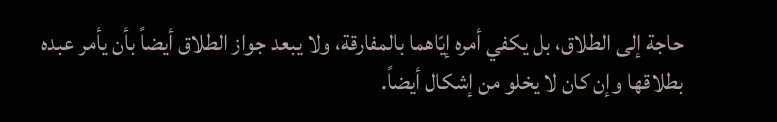حاجة إلى الطلاق، بل يكفي أمره إيّاهما بالمفارقة، ولا يبعد جواز الطلاق أيضاً بأن يأمر عبده بطلاقها وإن كان لا يخلو من إشكال أيضاً.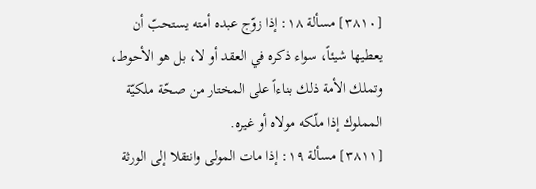[٣٨١٠] مسألة ١٨: إذا زوّج عبده أمته يستحبّ أن يعطيها شيئاً، سواء ذكره في العقد أو لا، بل هو الأحوط، وتملك الأمة ذلك بناءاً على المختار من صحّة ملكيّة المملوك إذا ملّكه مولاه أو غيره.
[٣٨١١] مسألة ١٩: إذا مات المولى وانتقلا إلى الورثة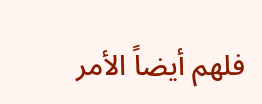فلهم أيضاً الأمر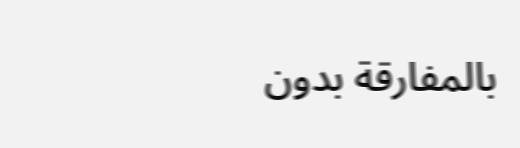بالمفارقة بدون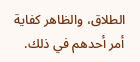الطلاق، والظاهر كفاية أمر أحدهم في ذلك.